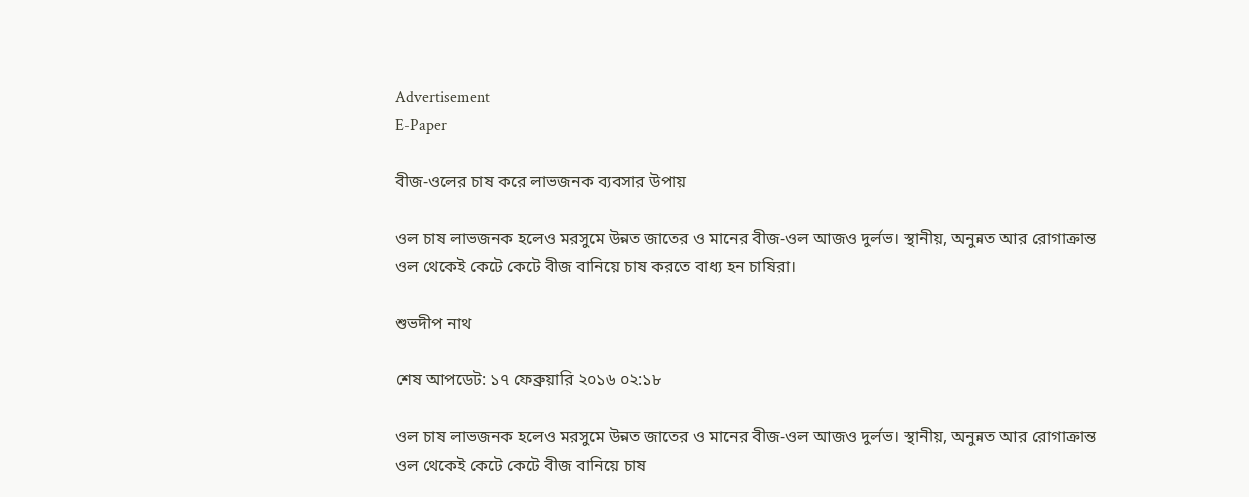Advertisement
E-Paper

বীজ-ওলের চাষ করে লাভজনক ব্যবসার উপায়

ওল চাষ লাভজনক হলেও মরসুমে উন্নত জাতের ও মানের বীজ-ওল আজও দুর্লভ। স্থানীয়, অনুন্নত আর রোগাক্রান্ত ওল থেকেই কেটে কেটে বীজ বানিয়ে চাষ করতে বাধ্য হন চাষিরা।

শুভদীপ নাথ

শেষ আপডেট: ১৭ ফেব্রুয়ারি ২০১৬ ০২:১৮

ওল চাষ লাভজনক হলেও মরসুমে উন্নত জাতের ও মানের বীজ-ওল আজও দুর্লভ। স্থানীয়, অনুন্নত আর রোগাক্রান্ত ওল থেকেই কেটে কেটে বীজ বানিয়ে চাষ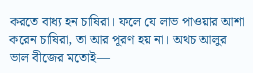করতে বাধ্য হন চাষিরা। ফলে যে লাভ পাওয়ার আশা করেন চাষিরা, তা আর পূরণ হয় না। অথচ আলুর ভাল বীজের মতোই—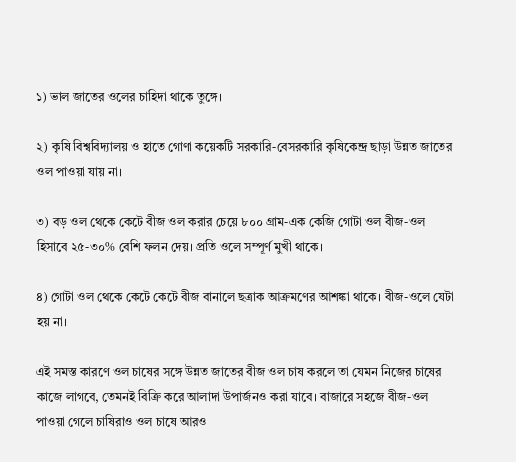১) ভাল জাতের ওলের চাহিদা থাকে তুঙ্গে।

২) কৃষি বিশ্ববিদ্যালয় ও হাতে গোণা কয়েকটি সরকারি-বেসরকারি কৃষিকেন্দ্র ছাড়া উন্নত জাতের ওল পাওয়া যায় না।

৩) বড় ওল থেকে কেটে বীজ ওল করার চেয়ে ৮০০ গ্রাম-এক কেজি গোটা ওল বীজ-ওল হিসাবে ২৫-৩০% বেশি ফলন দেয়। প্রতি ওলে সম্পূর্ণ মুখী থাকে।

৪) গোটা ওল থেকে কেটে কেটে বীজ বানালে ছত্রাক আক্রমণের আশঙ্কা থাকে। বীজ-ওলে যেটা হয় না।

এই সমস্ত কারণে ওল চাষের সঙ্গে উন্নত জাতের বীজ ওল চাষ করলে তা যেমন নিজের চাষের কাজে লাগবে, তেমনই বিক্রি করে আলাদা উপার্জনও করা যাবে। বাজারে সহজে বীজ-ওল পাওয়া গেলে চাষিরাও ওল চাষে আরও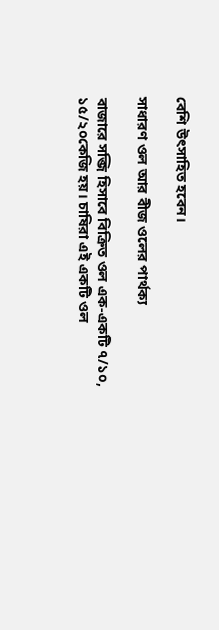বেশি উৎসাহিত হবেন।

সাধারণ ওল আর বীজ ওলের পার্থক্য

বাজারে সব্জি হিসাবে বিক্রিত ওল এক-একটি ৭/১০, ১৫/২০কেজি হয়। চাষিরা এই একটি ওল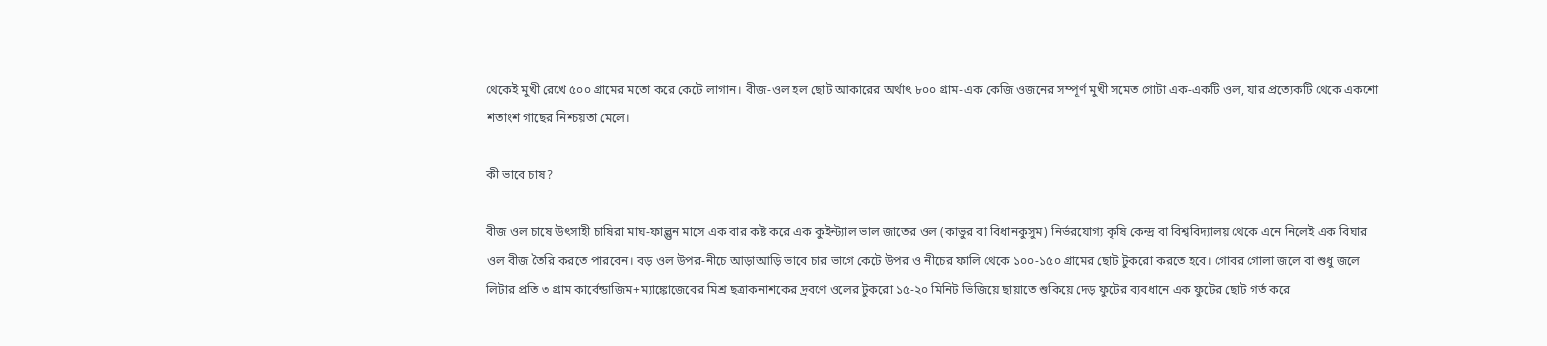থেকেই মুখী রেখে ৫০০ গ্রামের মতো করে কেটে লাগান। বীজ-ওল হল ছোট আকারের অর্থাৎ ৮০০ গ্রাম-এক কেজি ওজনের সম্পূর্ণ মুখী সমেত গোটা এক-একটি ওল, যার প্রত্যেকটি থেকে একশো শতাংশ গাছের নিশ্চয়তা মেলে।

কী ভাবে চাষ?

বীজ ওল চাষে উৎসাহী চাষিরা মাঘ-ফাল্গুন মাসে এক বার কষ্ট করে এক কুইন্ট্যাল ভাল জাতের ওল (কাভুর বা বিধানকুসুম) নির্ভরযোগ্য কৃষি কেন্দ্র বা বিশ্ববিদ্যালয় থেকে এনে নিলেই এক বিঘার ওল বীজ তৈরি করতে পারবেন। বড় ওল উপর-নীচে আড়াআড়ি ভাবে চার ভাগে কেটে উপর ও নীচের ফালি থেকে ১০০-১৫০ গ্রামের ছোট টুকরো করতে হবে। গোবর গোলা জলে বা শুধু জলে লিটার প্রতি ৩ গ্রাম কার্বেন্ডাজিম+ম্যাঙ্কোজেবের মিশ্র ছত্রাকনাশকের দ্রবণে ওলের টুকরো ১৫-২০ মিনিট ভিজিয়ে ছায়াতে শুকিয়ে দেড় ফুটের ব্যবধানে এক ফুটের ছোট গর্ত করে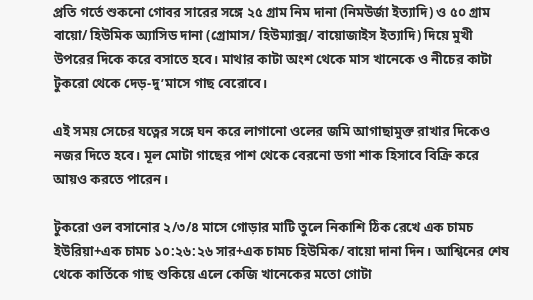প্রতি গর্তে শুকনো গোবর সারের সঙ্গে ২৫ গ্রাম নিম দানা (নিমউর্জা ইত্যাদি) ও ৫০ গ্রাম বায়ো/ হিউমিক অ্যাসিড দানা (গ্রোমাস/ হিউম্যাক্স/ বায়োজাইস ইত্যাদি) দিয়ে মুখী উপরের দিকে করে বসাতে হবে। মাথার কাটা অংশ থেকে মাস খানেকে ও নীচের কাটা টুকরো থেকে দেড়-দু’মাসে গাছ বেরোবে।

এই সময় সেচের যত্নের সঙ্গে ঘন করে লাগানো ওলের জমি আগাছামুক্ত রাখার দিকেও নজর দিতে হবে। মূল মোটা গাছের পাশ থেকে বেরনো ডগা শাক হিসাবে বিক্রি করে আয়ও করতে পারেন।

টুকরো ওল বসানোর ২/৩/৪ মাসে গোড়ার মাটি তুলে নিকাশি ঠিক রেখে এক চামচ ইউরিয়া+এক চামচ ১০:২৬:২৬ সার+এক চামচ হিউমিক/ বায়ো দানা দিন। আশ্বিনের শেষ থেকে কার্তিকে গাছ শুকিয়ে এলে কেজি খানেকের মতো গোটা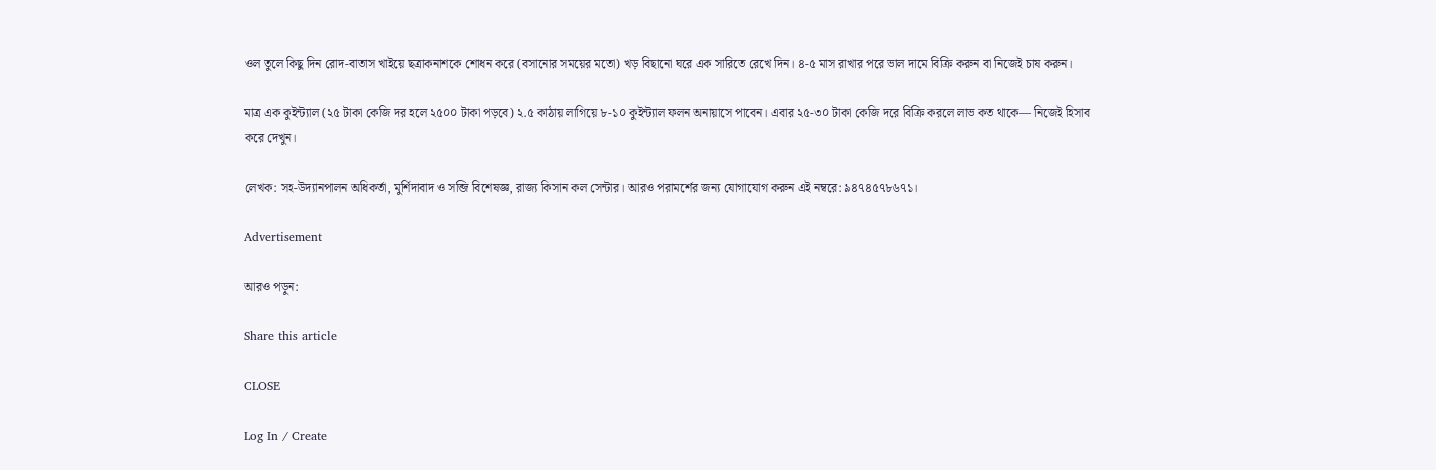ওল তুলে কিছু দিন রোদ-বাতাস খাইয়ে ছত্রাকনাশকে শোধন করে (বসানোর সময়ের মতো) খড় বিছানো ঘরে এক সারিতে রেখে দিন। ৪-৫ মাস রাখার পরে ভাল দামে বিক্রি করুন বা নিজেই চাষ করুন।

মাত্র এক কুইন্ট্যাল (২৫ টাকা কেজি দর হলে ২৫০০ টাকা পড়বে) ২.৫ কাঠায় লাগিয়ে ৮-১০ কুইন্ট্যাল ফলন অনায়াসে পাবেন। এবার ২৫-৩০ টাকা কেজি দরে বিক্রি করলে লাভ কত থাকে— নিজেই হিসাব করে দেখুন।

লেখক: সহ-উদ্যানপালন অধিকর্তা, মুর্শিদাবাদ ও সব্জি বিশেষজ্ঞ, রাজ্য কিসান কল সেন্টার। আরও পরামর্শের জন্য যোগাযোগ করুন এই নম্বরে: ৯৪৭৪৫৭৮৬৭১।

Advertisement

আরও পড়ুন:

Share this article

CLOSE

Log In / Create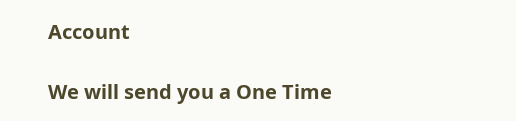Account

We will send you a One Time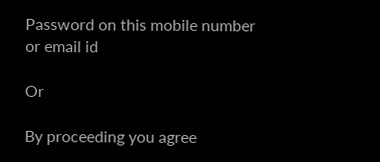Password on this mobile number or email id

Or

By proceeding you agree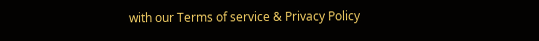with our Terms of service & Privacy Policy